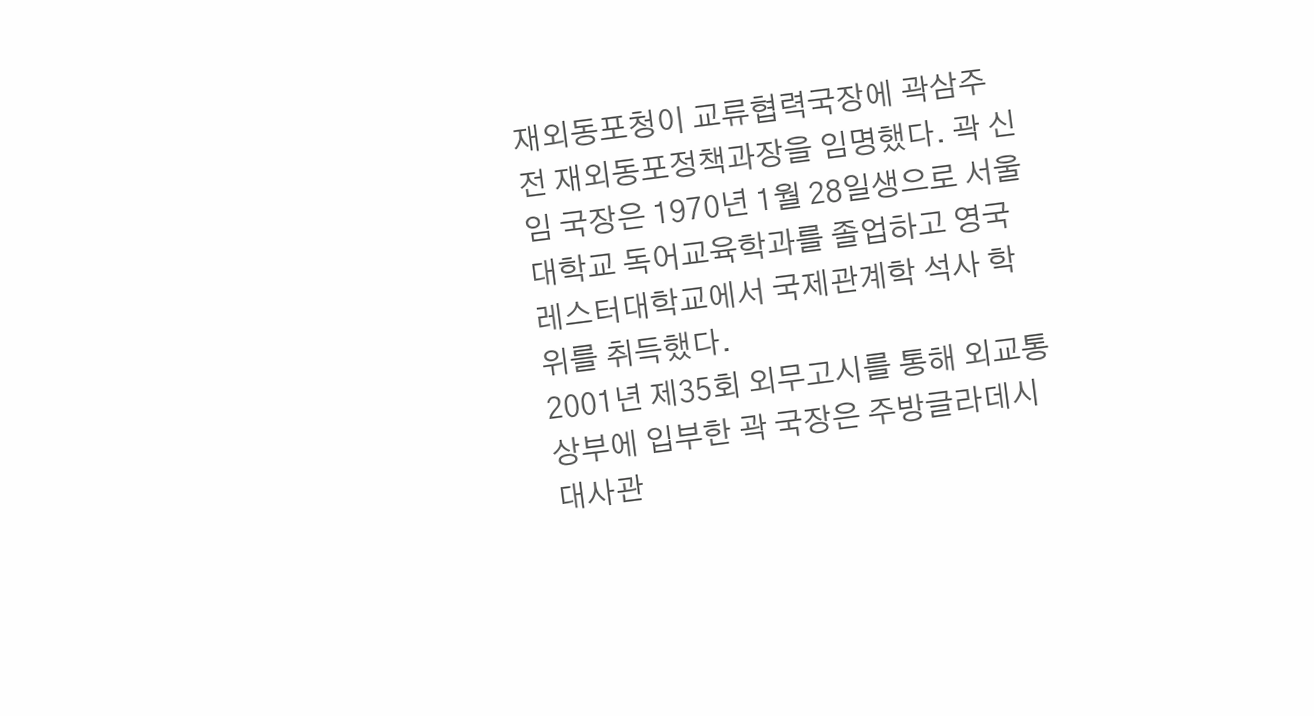재외동포청이 교류협력국장에 곽삼주 전 재외동포정책과장을 임명했다. 곽 신임 국장은 1970년 1월 28일생으로 서울대학교 독어교육학과를 졸업하고 영국 레스터대학교에서 국제관계학 석사 학위를 취득했다.
2001년 제35회 외무고시를 통해 외교통상부에 입부한 곽 국장은 주방글라데시대사관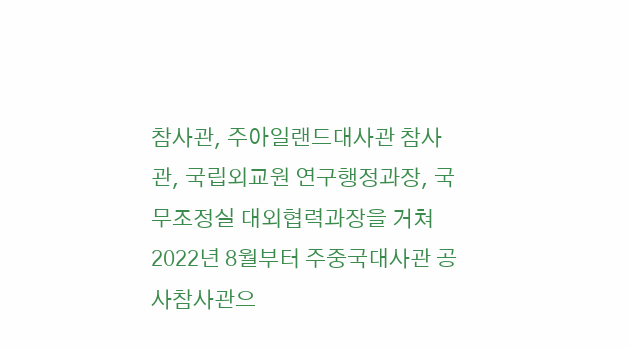참사관, 주아일랜드대사관 참사관, 국립외교원 연구행정과장, 국무조정실 대외협력과장을 거쳐 2022년 8월부터 주중국대사관 공사참사관으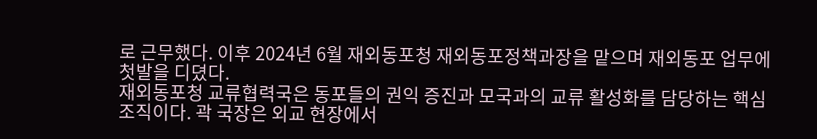로 근무했다. 이후 2024년 6월 재외동포청 재외동포정책과장을 맡으며 재외동포 업무에 첫발을 디뎠다.
재외동포청 교류협력국은 동포들의 권익 증진과 모국과의 교류 활성화를 담당하는 핵심 조직이다. 곽 국장은 외교 현장에서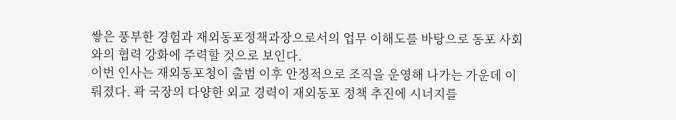쌓은 풍부한 경험과 재외동포정책과장으로서의 업무 이해도를 바탕으로 동포 사회와의 협력 강화에 주력할 것으로 보인다.
이번 인사는 재외동포청이 출범 이후 안정적으로 조직을 운영해 나가는 가운데 이뤄졌다. 곽 국장의 다양한 외교 경력이 재외동포 정책 추진에 시너지를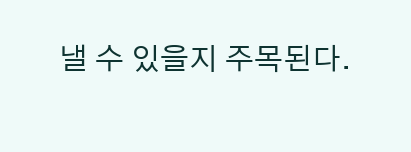낼 수 있을지 주목된다.